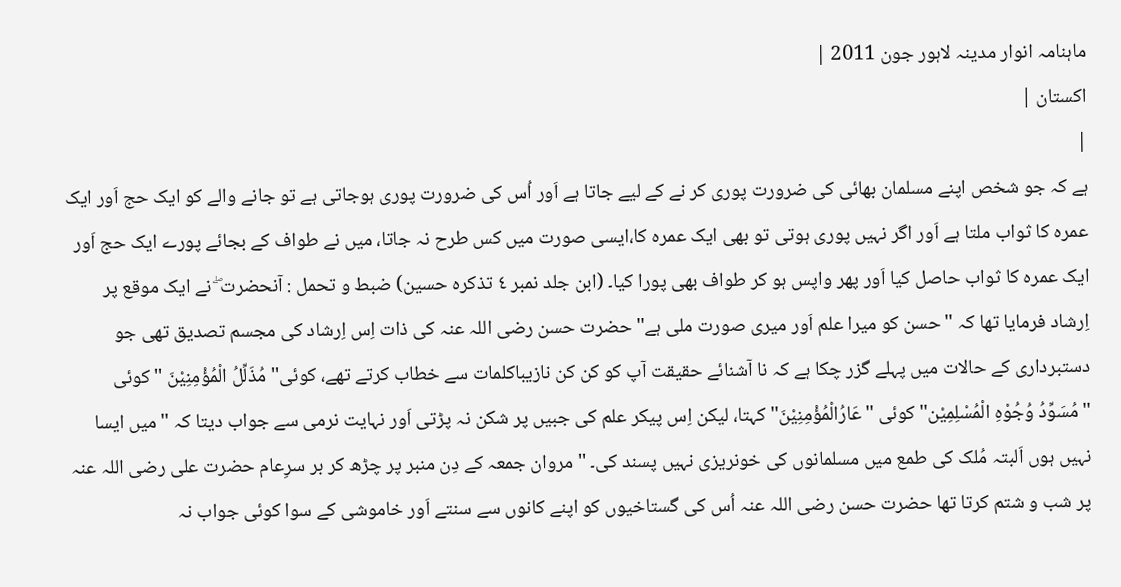ماہنامہ انوار مدینہ لاہور جون 2011 |
اكستان |
|
ہے کہ جو شخص اپنے مسلمان بھائی کی ضرورت پوری کر نے کے لیے جاتا ہے اَور اُس کی ضرورت پوری ہوجاتی ہے تو جانے والے کو ایک حج اَور ایک عمرہ کا ثواب ملتا ہے اَور اگر نہیں پوری ہوتی تو بھی ایک عمرہ کا،ایسی صورت میں کس طرح نہ جاتا، میں نے طواف کے بجائے پورے ایک حج اَور ایک عمرہ کا ثواب حاصل کیا اَور پھر واپس ہو کر طواف بھی پورا کیا۔ (ابن جلد نمبر ٤ تذکرہ حسین) ضبط و تحمل : آنحضرت ۖ نے ایک موقع پر اِرشاد فرمایا تھا کہ ''حسن کو میرا علم اَور میری صورت ملی ہے'' حضرت حسن رضی اللہ عنہ کی ذات اِس اِرشاد کی مجسم تصدیق تھی جو دستبرداری کے حالات میں پہلے گزر چکا ہے کہ نا آشنائے حقیقت آپ کو کن کن نازیباکلمات سے خطاب کرتے تھے، کوئی''مُذَلِّلُ الْمُؤْمِنِیْنَ '' کوئی ''مُسَوِّدُ وُجُوْہِ الْمُسْلِمِیْن'' کوئی ''عَارُالْمُؤْمِنِیْنَ'' کہتا، لیکن اِس پیکر علم کی جبیں پر شکن نہ پڑتی اَور نہایت نرمی سے جواب دیتا کہ ''میں ایسا نہیں ہوں اَلبتہ مُلک کی طمع میں مسلمانوں کی خونریزی نہیں پسند کی۔ '' مروان جمعہ کے دِن منبر پر چڑھ کر بر سرِعام حضرت علی رضی اللہ عنہ پر شب و شتم کرتا تھا حضرت حسن رضی اللہ عنہ اُس کی گستاخیوں کو اپنے کانوں سے سنتے اَور خاموشی کے سوا کوئی جواب نہ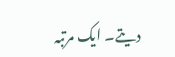دیتے۔ ایک مرتبہ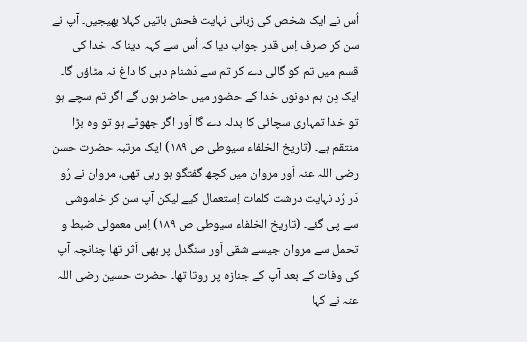اُس نے ایک شخص کی زبانی نہایت فحش باتیں کہلا بھیجیں۔ آپ نے سن کر صرف اِس قدر جواب دیا کہ اُس سے کہہ دینا کہ خدا کی قسم میں تم کو گالی دے کر تم سے دَشنام دہی کا داغ نہ مٹاؤں گا۔ ایک دِن ہم دونوں خدا کے حضور میں حاضر ہوں گے اگر تم سچے ہو تو خدا تمہاری سچائی کا بدلہ دے گا اَور اگر جھوٹے ہو تو وہ بڑا منتقم ہے۔ (تاریخ الخلفاء سیوطی ص ١٨٩) ایک مرتبہ حضرت حسن رضی اللہ عنہ اَور مروان میں کچھ گفتگو ہو رہی تھی، مروان نے رُو دَر رُد نہایت درشت کلمات اِستعمال کیے لیکن آپ سن کر خاموشی سے پی گئے۔ (تاریخ الخلفاء سیوطی ص ١٨٩) اِس معمولی ضبط و تحمل سے مروان جیسے شقی اَور سنگدل پر بھی اَثر تھا چنانچہ آپ کی وفات کے بعد آپ کے جنازہ پر روتا تھا۔ حضرت حسین رضی اللہ عنہ نے کہا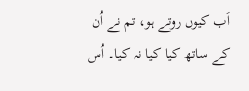اَب کیوں روتے ہو، تم نے اُن کے ساتھ کیا کیا نہ کیا۔ اُس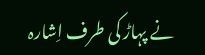نے پہاڑ کی طرف اِشارہ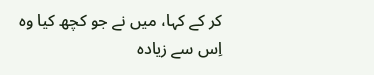کر کے کہا، میں نے جو کچھ کیا وہ اِس سے زیادہ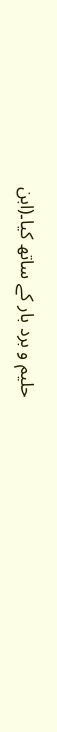حلیم و برد بار کے ساتھ کیا۔(ابن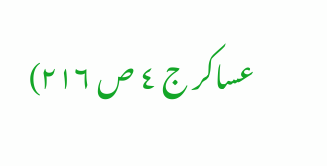عساکر ج ٤ ص ٢١٦)